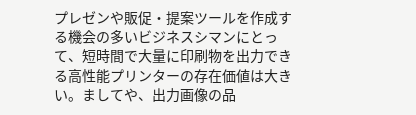プレゼンや販促・提案ツールを作成する機会の多いビジネスシマンにとって、短時間で大量に印刷物を出力できる高性能プリンターの存在価値は大きい。ましてや、出力画像の品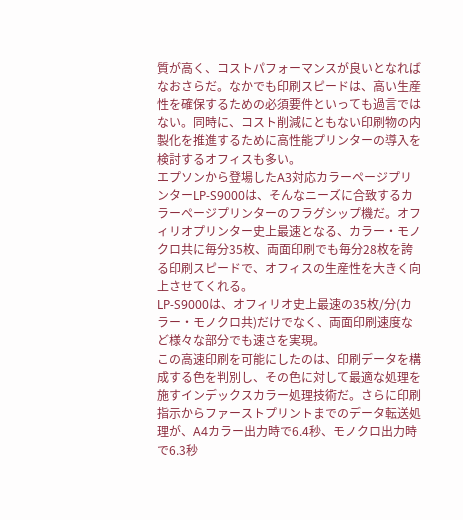質が高く、コストパフォーマンスが良いとなればなおさらだ。なかでも印刷スピードは、高い生産性を確保するための必須要件といっても過言ではない。同時に、コスト削減にともない印刷物の内製化を推進するために高性能プリンターの導入を検討するオフィスも多い。
エプソンから登場したA3対応カラーページプリンターLP-S9000は、そんなニーズに合致するカラーページプリンターのフラグシップ機だ。オフィリオプリンター史上最速となる、カラー・モノクロ共に毎分35枚、両面印刷でも毎分28枚を誇る印刷スピードで、オフィスの生産性を大きく向上させてくれる。
LP-S9000は、オフィリオ史上最速の35枚/分(カラー・モノクロ共)だけでなく、両面印刷速度など様々な部分でも速さを実現。
この高速印刷を可能にしたのは、印刷データを構成する色を判別し、その色に対して最適な処理を施すインデックスカラー処理技術だ。さらに印刷指示からファーストプリントまでのデータ転送処理が、A4カラー出力時で6.4秒、モノクロ出力時で6.3秒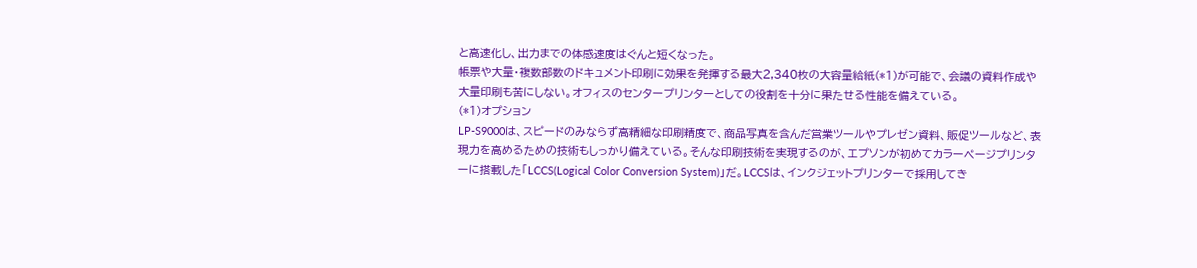と高速化し、出力までの体感速度はぐんと短くなった。
帳票や大量・複数部数のドキュメント印刷に効果を発揮する最大2,340枚の大容量給紙(*1)が可能で、会議の資料作成や大量印刷も苦にしない。オフィスのセンタープリンターとしての役割を十分に果たせる性能を備えている。
(*1)オプション
LP-S9000は、スピードのみならず高精細な印刷精度で、商品写真を含んだ営業ツールやプレゼン資料、販促ツールなど、表現力を高めるための技術もしっかり備えている。そんな印刷技術を実現するのが、エプソンが初めてカラーページプリンターに搭載した「LCCS(Logical Color Conversion System)」だ。LCCSは、インクジェットプリンターで採用してき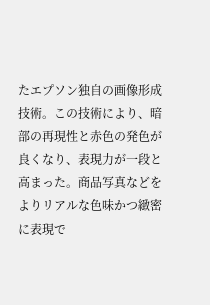たエプソン独自の画像形成技術。この技術により、暗部の再現性と赤色の発色が良くなり、表現力が一段と高まった。商品写真などをよりリアルな色味かつ緻密に表現で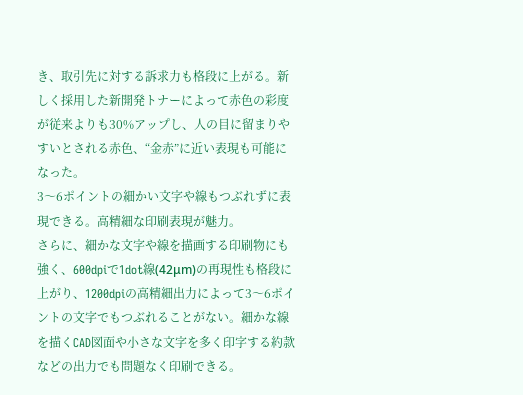き、取引先に対する訴求力も格段に上がる。新しく採用した新開発トナーによって赤色の彩度が従来よりも30%アップし、人の目に留まりやすいとされる赤色、“金赤”に近い表現も可能になった。
3〜6ポイントの細かい文字や線もつぶれずに表現できる。高精細な印刷表現が魅力。
さらに、細かな文字や線を描画する印刷物にも強く、600dpiで1dot線(42μm)の再現性も格段に上がり、1200dpiの高精細出力によって3〜6ポイントの文字でもつぶれることがない。細かな線を描くCAD図面や小さな文字を多く印字する約款などの出力でも問題なく印刷できる。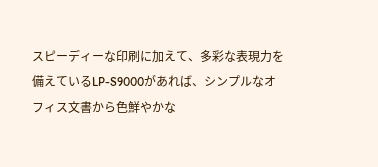スピーディーな印刷に加えて、多彩な表現力を備えているLP-S9000があれば、シンプルなオフィス文書から色鮮やかな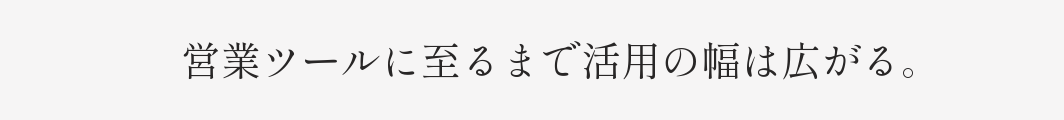営業ツールに至るまで活用の幅は広がる。